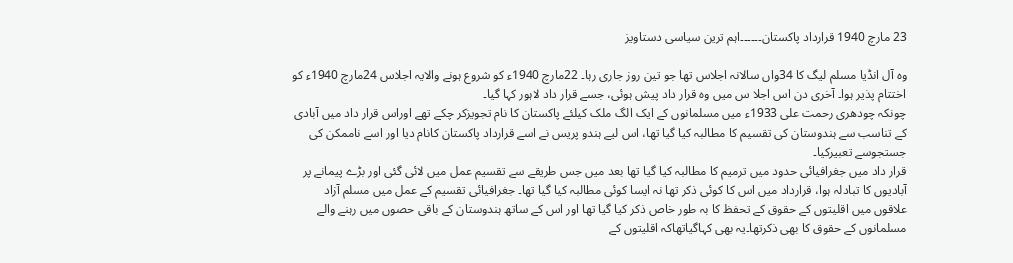23 مارچ 1940 قرارداد پاکستان۔۔۔۔۔۔اہم ترین سیاسی دستاویز

وہ آل انڈیا مسلم لیگ کا 34واں سالانہ اجلاس تھا جو تین روز جاری رہا۔ 22مارچ 1940ء کو شروع ہونے والایہ اجلاس 24مارچ 1940ء کو اختتام پذیر ہوا۔ آخری دن اس اجلا س میں وہ قرار داد پیش ہوئی، جسے قرار داد لاہور کہا گیا۔
چونکہ چودھری رحمت علی 1933ء میں مسلمانوں کے ایک الگ ملک کیلئے پاکستان کا نام تجویزکر چکے تھے اوراس قرار داد میں آبادی کے تناسب سے ہندوستان کی تقسیم کا مطالبہ کیا گیا تھا، اس لیے ہندو پریس نے اسے قرارداد پاکستان کانام دیا اور اسے ناممکن کی جستجوسے تعبیرکیا۔
قرار داد میں جغرافیائی حدود میں ترمیم کا مطالبہ کیا گیا تھا بعد میں جس طریقے سے تقسیم عمل میں لائی گئی اور بڑے پیمانے پر آبادیوں کا تبادلہ ہوا، قرارداد میں اس کا کوئی ذکر تھا نہ ایسا کوئی مطالبہ کیا گیا تھا۔ جغرافیائی تقسیم کے عمل میں مسلم آزاد علاقوں میں اقلیتوں کے حقوق کے تحفظ کا بہ طور خاص ذکر کیا گیا تھا اور اس کے ساتھ ہندوستان کے باقی حصوں میں رہنے والے مسلمانوں کے حقوق کا بھی ذکرتھا۔یہ بھی کہاگیاتھاکہ اقلیتوں کے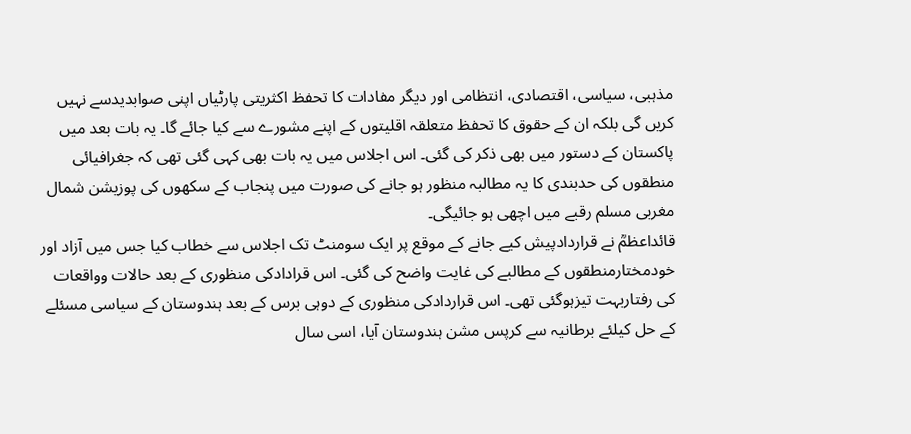مذہبی، سیاسی، اقتصادی، انتظامی اور دیگر مفادات کا تحفظ اکثریتی پارٹیاں اپنی صوابدیدسے نہیں کریں گی بلکہ ان کے حقوق کا تحفظ متعلقہ اقلیتوں کے اپنے مشورے سے کیا جائے گا۔ یہ بات بعد میں پاکستان کے دستور میں بھی ذکر کی گئی۔ اس اجلاس میں یہ بات بھی کہی گئی تھی کہ جغرافیائی منطقوں کی حدبندی کا یہ مطالبہ منظور ہو جانے کی صورت میں پنجاب کے سکھوں کی پوزیشن شمال مغربی مسلم رقبے میں اچھی ہو جائیگی۔
قائداعظمؒ نے قراردادپیش کیے جانے کے موقع پر ایک سومنٹ تک اجلاس سے خطاب کیا جس میں آزاد اور خودمختارمنطقوں کے مطالبے کی غایت واضح کی گئی۔ اس قرادادکی منظوری کے بعد حالات وواقعات کی رفتاربہت تیزہوگئی تھی۔ اس قراردادکی منظوری کے دوہی برس کے بعد ہندوستان کے سیاسی مسئلے کے حل کیلئے برطانیہ سے کرپس مشن ہندوستان آیا، اسی سال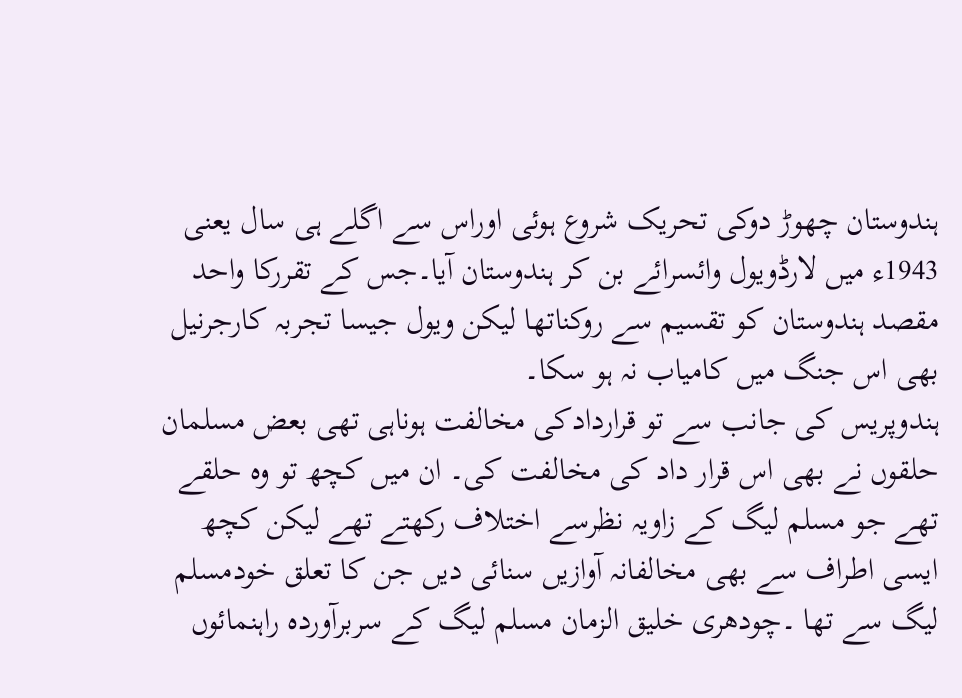ہندوستان چھوڑ دوکی تحریک شروع ہوئی اوراس سے اگلے ہی سال یعنی 1943ء میں لارڈویول وائسرائے بن کر ہندوستان آیا۔جس کے تقررکا واحد مقصد ہندوستان کو تقسیم سے روکناتھا لیکن ویول جیسا تجربہ کارجرنیل بھی اس جنگ میں کامیاب نہ ہو سکا۔
ہندوپریس کی جانب سے تو قراردادکی مخالفت ہوناہی تھی بعض مسلمان حلقوں نے بھی اس قرار داد کی مخالفت کی۔ ان میں کچھ تو وہ حلقے تھے جو مسلم لیگ کے زاویہ نظرسے اختلاف رکھتے تھے لیکن کچھ ایسی اطراف سے بھی مخالفانہ آوازیں سنائی دیں جن کا تعلق خودمسلم لیگ سے تھا ۔چودھری خلیق الزمان مسلم لیگ کے سربرآوردہ راہنمائوں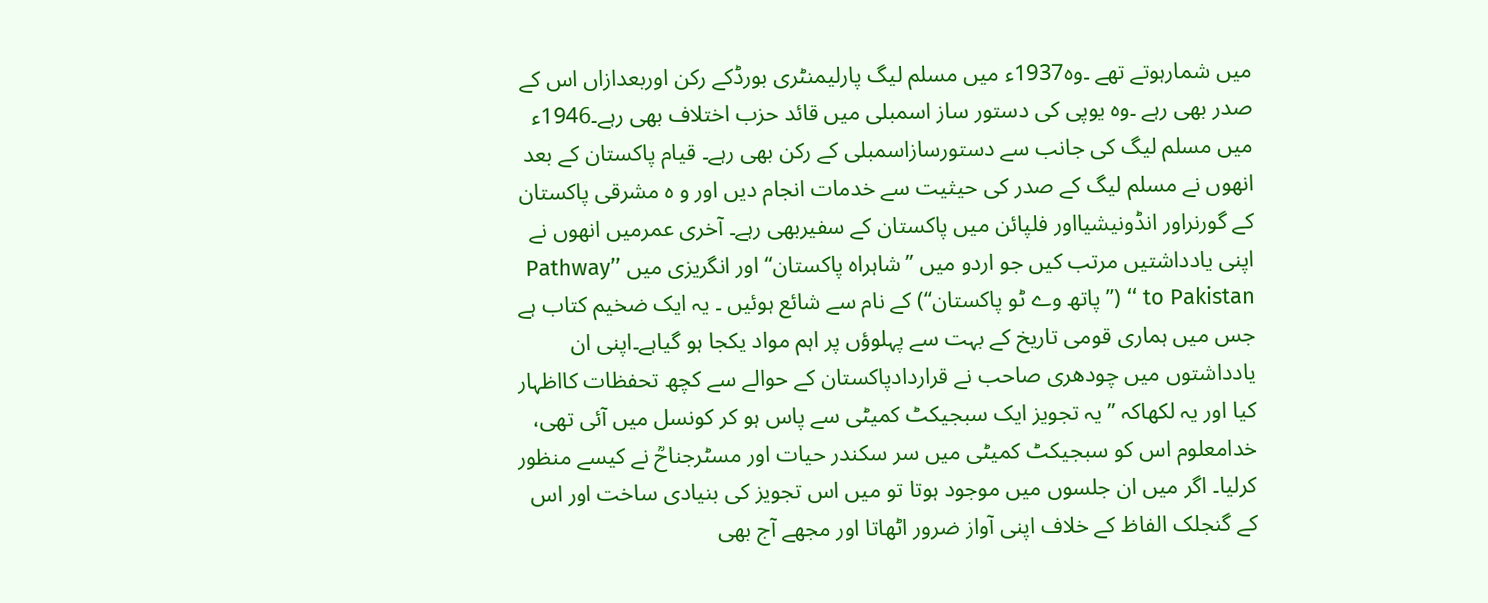میں شمارہوتے تھے ۔وہ1937ء میں مسلم لیگ پارلیمنٹری بورڈکے رکن اوربعدازاں اس کے صدر بھی رہے ۔وہ یوپی کی دستور ساز اسمبلی میں قائد حزب اختلاف بھی رہے۔1946ء میں مسلم لیگ کی جانب سے دستورسازاسمبلی کے رکن بھی رہے۔ قیام پاکستان کے بعد انھوں نے مسلم لیگ کے صدر کی حیثیت سے خدمات انجام دیں اور و ہ مشرقی پاکستان کے گورنراور انڈونیشیااور فلپائن میں پاکستان کے سفیربھی رہے۔ آخری عمرمیں انھوں نے اپنی یادداشتیں مرتب کیں جو اردو میں ’’شاہراہ پاکستان‘‘ اور انگریزی میں ’’Pathway to Pakistan ‘‘ (’’پاتھ وے ٹو پاکستان‘‘) کے نام سے شائع ہوئیں ۔ یہ ایک ضخیم کتاب ہے جس میں ہماری قومی تاریخ کے بہت سے پہلوؤں پر اہم مواد یکجا ہو گیاہے۔اپنی ان یادداشتوں میں چودھری صاحب نے قراردادپاکستان کے حوالے سے کچھ تحفظات کااظہار کیا اور یہ لکھاکہ ’’ یہ تجویز ایک سبجیکٹ کمیٹی سے پاس ہو کر کونسل میں آئی تھی، خدامعلوم اس کو سبجیکٹ کمیٹی میں سر سکندر حیات اور مسٹرجناحؒ نے کیسے منظور کرلیا۔ اگر میں ان جلسوں میں موجود ہوتا تو میں اس تجویز کی بنیادی ساخت اور اس کے گنجلک الفاظ کے خلاف اپنی آواز ضرور اٹھاتا اور مجھے آج بھی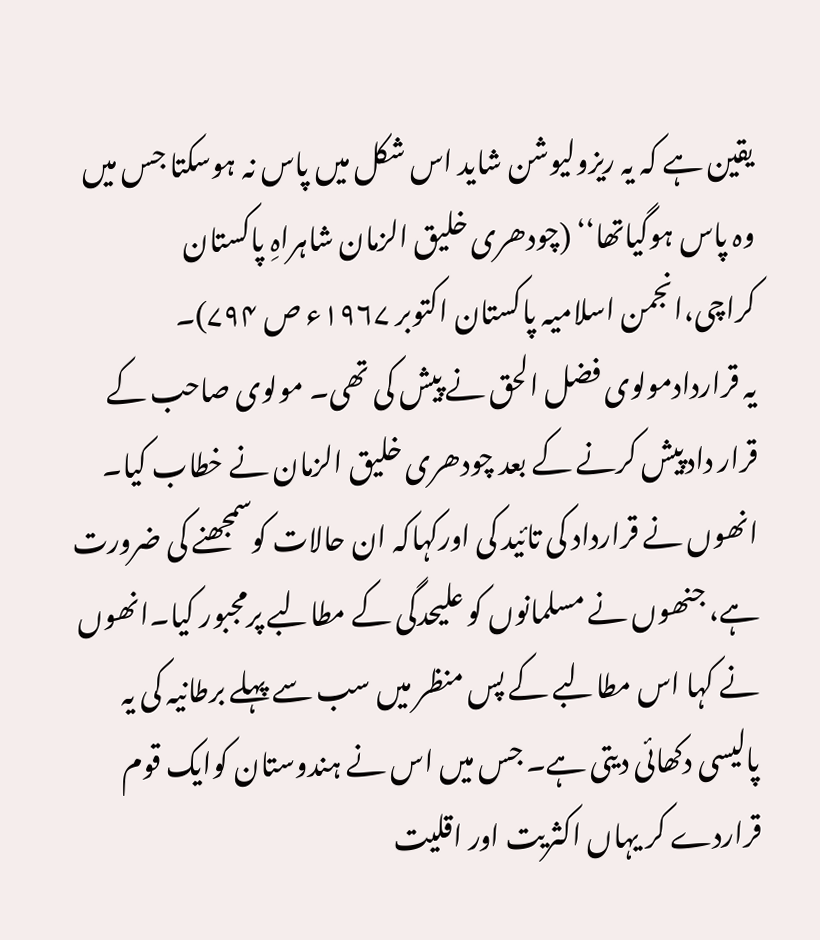یقین ہے کہ یہ ریزولیوشن شاید اس شکل میں پاس نہ ہوسکتا جس میں وہ پاس ہوگیاتھا‘‘ (چودھری خلیق الزمان شاہراہِ پاکستان کراچی،انجمن اسلامیہ پاکستان اکتوبر ۱۹۶۷ء ص ۷۹۴)۔
یہ قراردادمولوی فضل الحق نے پیش کی تھی۔ مولوی صاحب کے قرار دادپیش کرنے کے بعد چودھری خلیق الزمان نے خطاب کیا۔ انھوں نے قرارداد کی تائید کی اورکہاکہ ان حالات کوسمجھنے کی ضرورت ہے، جنھوں نے مسلمانوں کو علیحدگی کے مطالبے پرمجبور کیا۔انھوں نے کہا اس مطالبے کے پس منظر میں سب سے پہلے برطانیہ کی یہ پالیسی دکھائی دیتی ہے۔ جس میں اس نے ہندوستان کوایک قوم قراردے کر یہاں اکثریت اور اقلیت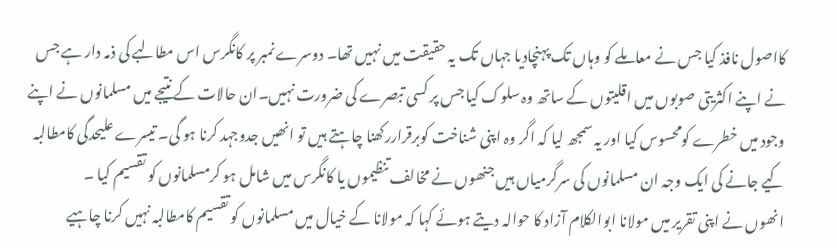کااصول نافذ کیا جس نے معاملے کو وہاں تک پہنچادیا جہاں تک یہ حقیقت میں نہیں تھا۔ دوسرے نمبر پر کانگرس اس مطالبے کی ذمہ دار ہے جس نے اپنے اکثریتی صوبوں میں اقلیتوں کے ساتھ وہ سلوک کیا جس پر کسی تبصرے کی ضرورت نہیں۔ان حالات کے نتیجے میں مسلمانوں نے اپنے وجود میں خطرے کومحسوس کیا اور یہ سمجھ لیا کہ اگر وہ اپنی شناخت کوبرقراررکھنا چاہتے ہیں تو انھیں جدوجہد کرنا ہو گی۔ تیسرے علیحدگی کامطالبہ کیے جانے کی ایک وجہ ان مسلمانوں کی سرگرمیاں ہیں جنھوں نے مخالف تنظیموں یا کانگرس میں شامل ہو کرمسلمانوں کو تقسیم کیا ۔
انھوں نے اپنی تقریر میں مولانا ابوالکلام آزاد کا حوالہ دیتے ہوئے کہا کہ مولانا کے خیال میں مسلمانوں کو تقسیم کامطالبہ نہیں کرنا چاہیے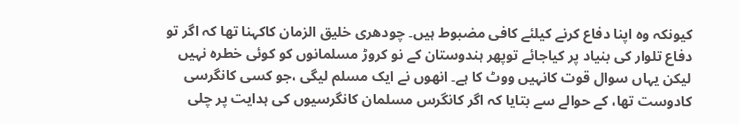کیونکہ وہ اپنا دفاع کرنے کیلئے کافی مضبوط ہیں۔ چودھری خلیق الزمان کاکہنا تھا کہ اگر تو دفاع تلوار کی بنیاد پر کیاجائے توپھر ہندوستان کے نو کروڑ مسلمانوں کو کوئی خطرہ نہیں لیکن یہاں سوال قوت کانہیں ووٹ کا ہے۔ انھوں نے ایک مسلم لیگی ،جو کسی کانگرسی کادوست تھا، کے حوالے سے بتایا کہ اگر کانگرس مسلمان کانگرسیوں کی ہدایت پر چلی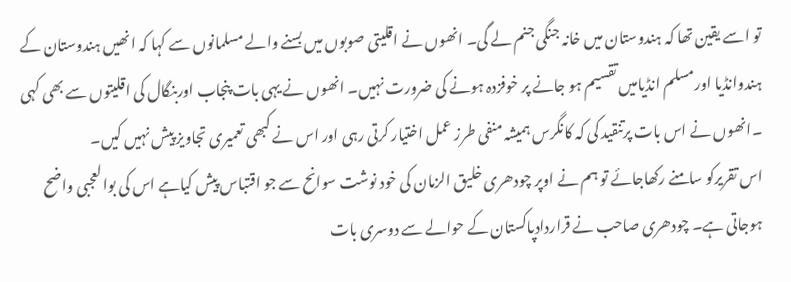تو اسے یقین تھا کہ ہندوستان میں خانہ جنگی جنم لے گی۔ انھوں نے اقلیتی صوبوں میں بسنے والے مسلمانوں سے کہا کہ انھیں ہندوستان کے ہندوانڈیا اورمسلم انڈیامیں تقسیم ہو جانے پر خوفزدہ ہونے کی ضرورت نہیں۔ انھوں نے یہی بات پنجاب اوربنگال کی اقلیتوں سے بھی کہی ۔انھوں نے اس بات پرتنقید کی کہ کانگرس ہمیشہ منفی طرز عمل اختیار کرتی رہی اور اس نے کبھی تعمیری تجاویز پیش نہیں کیں۔
اس تقریرکو سامنے رکھاجائے تو ہم نے اوپر چودھری خلیق الزمان کی خود نوشت سوانح سے جو اقتباس پیش کیاہے اس کی بوالعجبی واضح ہوجاتی ہے۔ چودھری صاحب نے قراردادپاکستان کے حوالے سے دوسری بات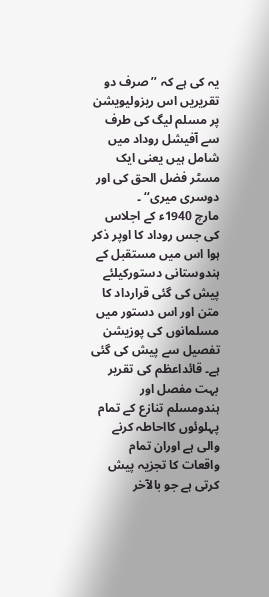یہ کی ہے کہ ’’ صرف دو تقریریں اس ریزولیویشن پر مسلم لیگ کی طرف سے آفیشل روداد میں شامل ہیں یعنی ایک مسٹر فضل الحق کی اور دوسری میری‘‘ ۔
مارچ 1940ء کے اجلاس کی جس روداد کا اوپر ذکر ہوا اس میں مستقبل کے ہندوستانی دستورکیلئے پیش کی گئی قرارداد کا متن اور اس دستور میں مسلمانوں کی پوزیشن تفصیل سے پیش کی گئی ہے۔ قائداعظم کی تقریر بہت مفصل اور ہندومسلم تنازع کے تمام پہلوئوں کااحاطہ کرنے والی ہے اوران تمام واقعات کا تجزیہ پیش کرتی ہے جو بالآخر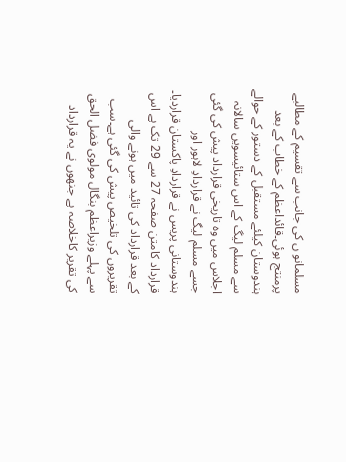مسلمانو ں کی جانب سے تقسیم کے مطالبے پرمنتج ہوئی۔قائداعظم کے خطاب کے بعد ہندوستان کیلئے مستقبل کے دستور کے حوالے سے مسلم لیگ کے اس ستائیسویں سالانہ اجلاس میں وہ تاریخی قرارداد پیش کی گئی جسے مسلم لیگ نے قراردادِ لاہور اور ہندوستانی پریس نے قراردادِ پاکستان قراردیا۔ قرارداد کامتن صفحہ 27 سے 29 تک ہے اس کے بعد قرارداد کی تائید میں ہونے والی تقریروں کی تلخیص پیش کی گئی ہے۔سب سے پہلے وزیراعظم بنگال مولوی فضل الحق کی تقریر کاخلاصہ ہے جنھوں نے یہ قرارداد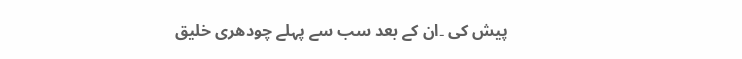پیش کی ۔ان کے بعد سب سے پہلے چودھری خلیق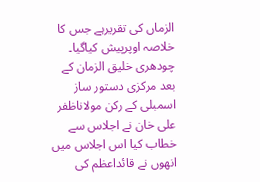الزماں کی تقریرہے جس کا خلاصہ اوپرپیش کیاگیا۔ چودھری خلیق الزمان کے بعد مرکزی دستور ساز اسمبلی کے رکن مولاناظفر علی خان نے اجلاس سے خطاب کیا اس اجلاس میں انھوں نے قائداعظم کی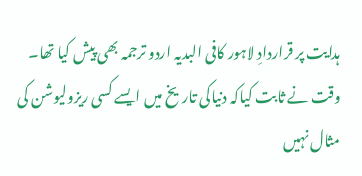ہدایت پر قراردادِ لاہور کافی البدیہ اردو ترجمہ بھی پیش کیا تھا۔
وقت نے ثابت کیاکہ دنیاکی تاریخ میں ایسے کسی ریزولیوشن کی مثال نہیں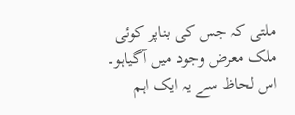ملتی کہ جس کی بناپر کوئی ملک معرض وجود میں آگیاہو۔ اس لحاظ سے یہ ایک اہم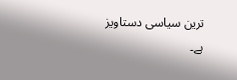ترین سیاسی دستاویز ہے۔